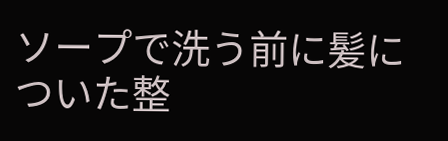ソープで洗う前に髪についた整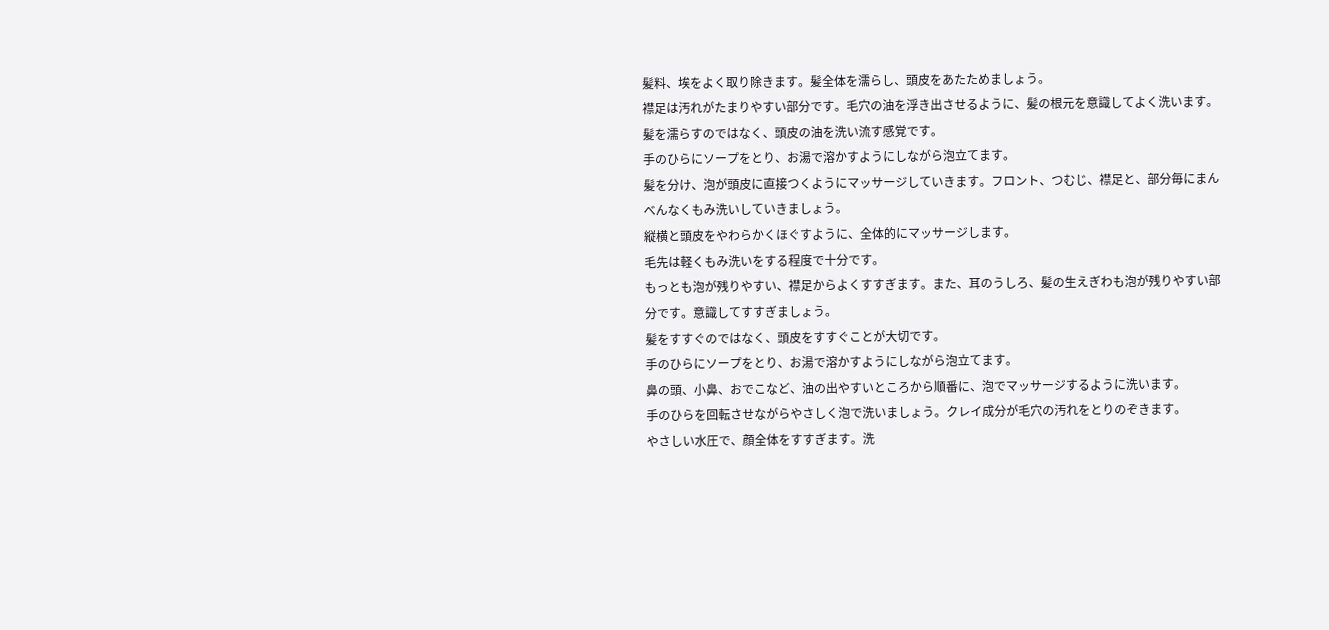髪料、埃をよく取り除きます。髪全体を濡らし、頭皮をあたためましょう。
襟足は汚れがたまりやすい部分です。毛穴の油を浮き出させるように、髪の根元を意識してよく洗います。
髪を濡らすのではなく、頭皮の油を洗い流す感覚です。
手のひらにソープをとり、お湯で溶かすようにしながら泡立てます。
髪を分け、泡が頭皮に直接つくようにマッサージしていきます。フロント、つむじ、襟足と、部分毎にまんべんなくもみ洗いしていきましょう。
縦横と頭皮をやわらかくほぐすように、全体的にマッサージします。
毛先は軽くもみ洗いをする程度で十分です。
もっとも泡が残りやすい、襟足からよくすすぎます。また、耳のうしろ、髪の生えぎわも泡が残りやすい部分です。意識してすすぎましょう。
髪をすすぐのではなく、頭皮をすすぐことが大切です。
手のひらにソープをとり、お湯で溶かすようにしながら泡立てます。
鼻の頭、小鼻、おでこなど、油の出やすいところから順番に、泡でマッサージするように洗います。
手のひらを回転させながらやさしく泡で洗いましょう。クレイ成分が毛穴の汚れをとりのぞきます。
やさしい水圧で、顔全体をすすぎます。洗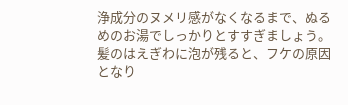浄成分のヌメリ感がなくなるまで、ぬるめのお湯でしっかりとすすぎましょう。
髪のはえぎわに泡が残ると、フケの原因となり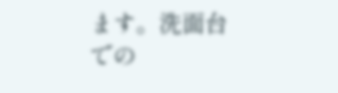ます。洗面台での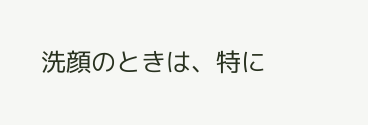洗顔のときは、特に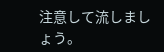注意して流しましょう。